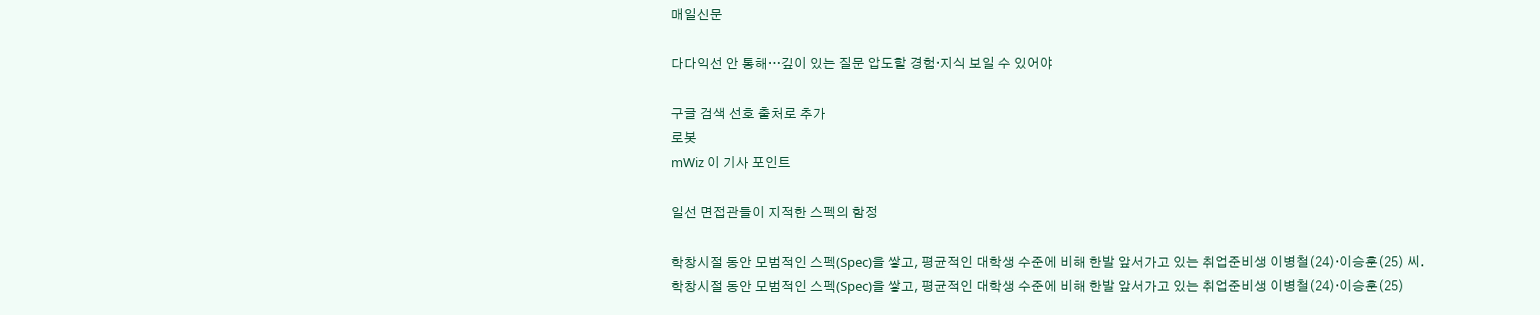매일신문

다다익선 안 통해…깊이 있는 질문 압도할 경험·지식 보일 수 있어야

구글 검색 선호 출처로 추가
로봇
mWiz 이 기사 포인트

일선 면접관들이 지적한 스펙의 함정

학창시절 동안 모범적인 스펙(Spec)을 쌓고, 평균적인 대학생 수준에 비해 한발 앞서가고 있는 취업준비생 이병철(24)·이승훈(25) 씨.
학창시절 동안 모범적인 스펙(Spec)을 쌓고, 평균적인 대학생 수준에 비해 한발 앞서가고 있는 취업준비생 이병철(24)·이승훈(25)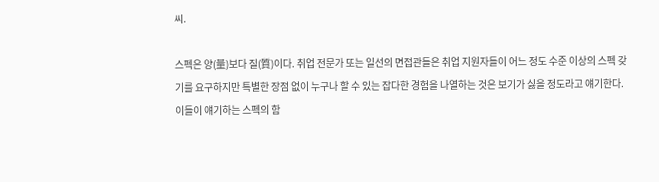씨.

스펙은 양(量)보다 질(質)이다. 취업 전문가 또는 일선의 면접관들은 취업 지원자들이 어느 정도 수준 이상의 스펙 갖기를 요구하지만 특별한 장점 없이 누구나 할 수 있는 잡다한 경험을 나열하는 것은 보기가 싫을 정도라고 얘기한다. 이들이 얘기하는 스펙의 함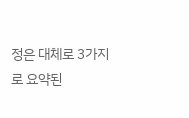정은 대체로 3가지로 요약된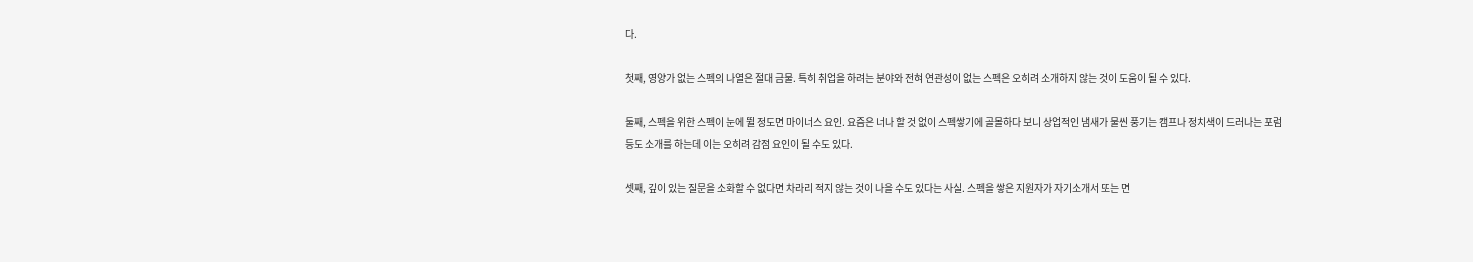다.

첫째, 영양가 없는 스펙의 나열은 절대 금물. 특히 취업을 하려는 분야와 전혀 연관성이 없는 스펙은 오히려 소개하지 않는 것이 도움이 될 수 있다.

둘째, 스펙을 위한 스펙이 눈에 뛸 정도면 마이너스 요인. 요즘은 너나 할 것 없이 스펙쌓기에 골몰하다 보니 상업적인 냄새가 물씬 풍기는 캠프나 정치색이 드러나는 포럼 등도 소개를 하는데 이는 오히려 감점 요인이 될 수도 있다.

셋째, 깊이 있는 질문을 소화할 수 없다면 차라리 적지 않는 것이 나을 수도 있다는 사실. 스펙을 쌓은 지원자가 자기소개서 또는 면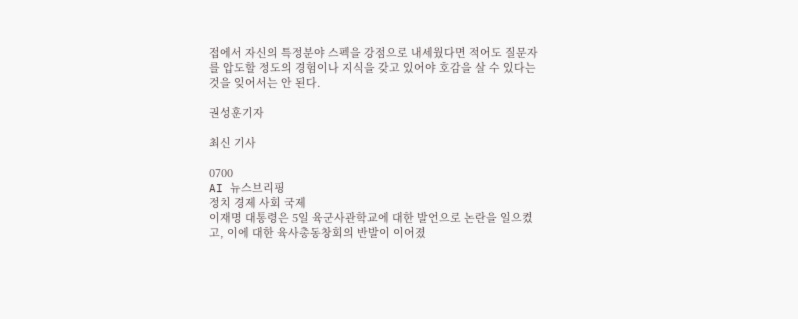접에서 자신의 특정분야 스펙을 강점으로 내세웠다면 적어도 질문자를 압도할 정도의 경험이나 지식을 갖고 있어야 호감을 살 수 있다는 것을 잊어서는 안 된다.

권성훈기자

최신 기사

0700
AI 뉴스브리핑
정치 경제 사회 국제
이재명 대통령은 5일 육군사관학교에 대한 발언으로 논란을 일으켰고, 이에 대한 육사총동창회의 반발이 이어졌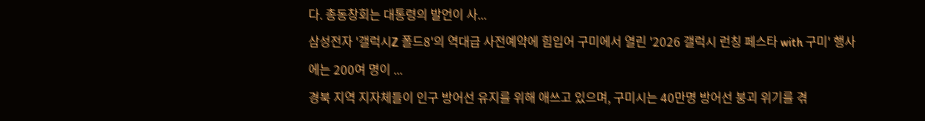다. 총동창회는 대통령의 발언이 사...
삼성전자 '갤럭시Z 폴드8'의 역대급 사전예약에 힘입어 구미에서 열린 '2026 갤럭시 런칭 페스타 with 구미' 행사에는 200여 명이 ...
경북 지역 지자체들이 인구 방어선 유지를 위해 애쓰고 있으며, 구미시는 40만명 방어선 붕괴 위기를 겪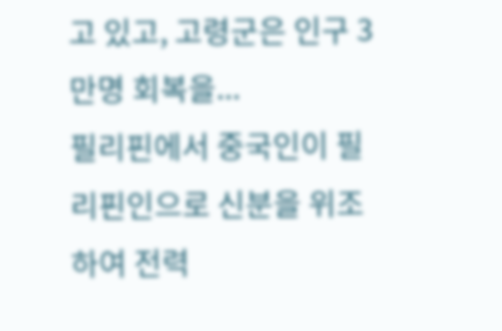고 있고, 고령군은 인구 3만명 회복을...
필리핀에서 중국인이 필리핀인으로 신분을 위조하여 전력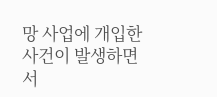망 사업에 개입한 사건이 발생하면서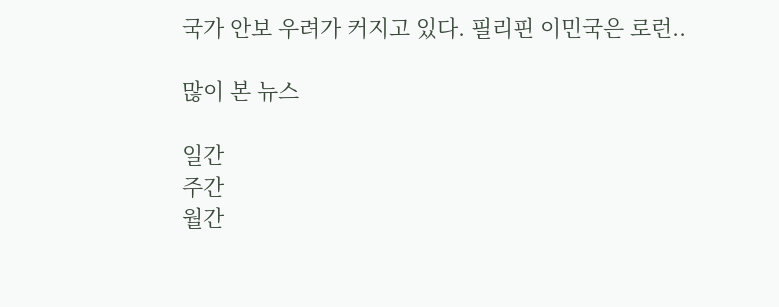국가 안보 우려가 커지고 있다. 필리핀 이민국은 로런..

많이 본 뉴스

일간
주간
월간